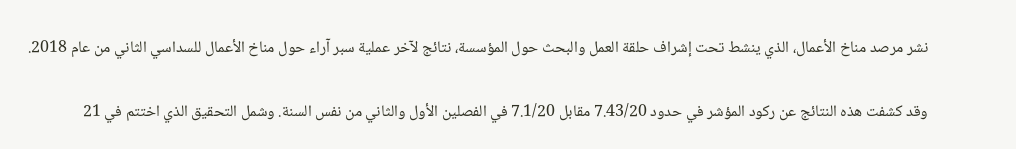نشر مرصد مناخ الأعمال، الذي ينشط تحت إشراف حلقة العمل والبحث حول المؤسسة، نتائج لآخر عملية سبر آراء حول مناخ الأعمال للسداسي الثاني من عام 2018.

وقد كشفت هذه النتائج عن ركود المؤشر في حدود 7.43/20 مقابل 7.1/20 في الفصلين الأول والثاني من نفس السنة. وشمل التحقيق الذي اختتم في 21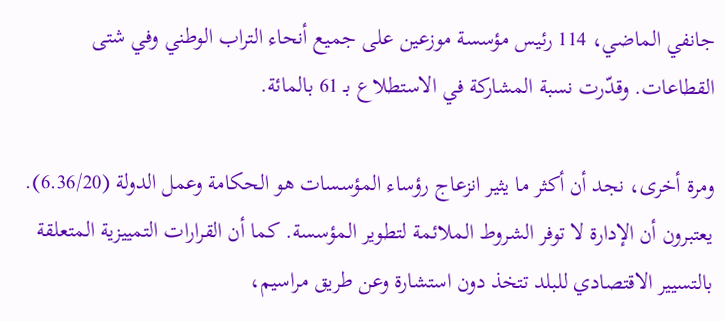جانفي الماضي، 114 رئيس مؤسسة موزعين على جميع أنحاء التراب الوطني وفي شتى القطاعات. وقدّرت نسبة المشاركة في الاستطلاع بـ 61 بالمائة.

ومرة أخرى، نجد أن أكثر ما يثير انزعاج رؤساء المؤسسات هو الحكامة وعمل الدولة (6.36/20). يعتبرون أن الإدارة لا توفر الشروط الملائمة لتطوير المؤسسة. كما أن القرارات التمييزية المتعلقة بالتسيير الاقتصادي للبلد تتخذ دون استشارة وعن طريق مراسيم،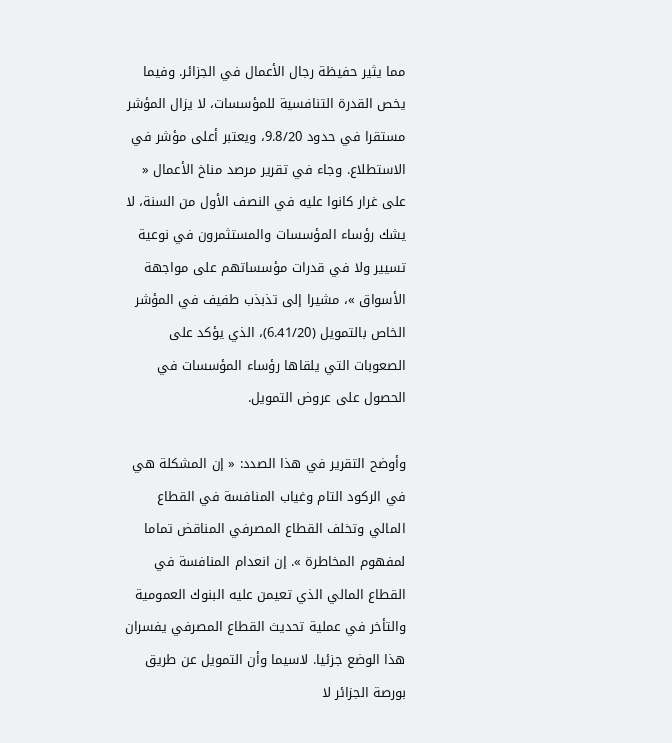مما يثير حفيظة رجال الأعمال في الجزائر. وفيما يخص القدرة التنافسية للمؤسسات، لا يزال المؤشر مستقرا في حدود 9.8/20، ويعتبر أعلى مؤشر في الاستطلاع. وجاء في تقرير مرصد مناخ الأعمال « على غرار كانوا عليه في النصف الأول من السنة، لا يشك رؤساء المؤسسات والمستثمرون في نوعية تسيير ولا في قدرات مؤسساتهم على مواجهة الأسواق »، مشيرا إلى تذبذب طفيف في المؤشر الخاص بالتمويل (6.41/20)، الذي يؤكد على الصعوبات التي يلقاها رؤساء المؤسسات في الحصول على عروض التمويل.

وأوضح التقرير في هذا الصدد: « إن المشكلة هي في الركود التام وغياب المنافسة في القطاع المالي وتخلف القطاع المصرفي المناقض تماما لمفهوم المخاطرة ». إن انعدام المنافسة في القطاع المالي الذي تعيمن عليه البنوك العمومية والتأخر في عملية تحديث القطاع المصرفي يفسران هذا الوضع جزئيا. لاسيما وأن التمويل عن طريق بورصة الجزائر لا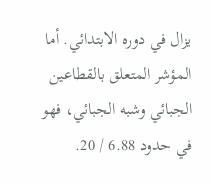يزال في دوره الابتدائي. أما المؤشر المتعلق بالقطاعين الجبائي وشبه الجبائي، فهو في حدود 6.88 / 20.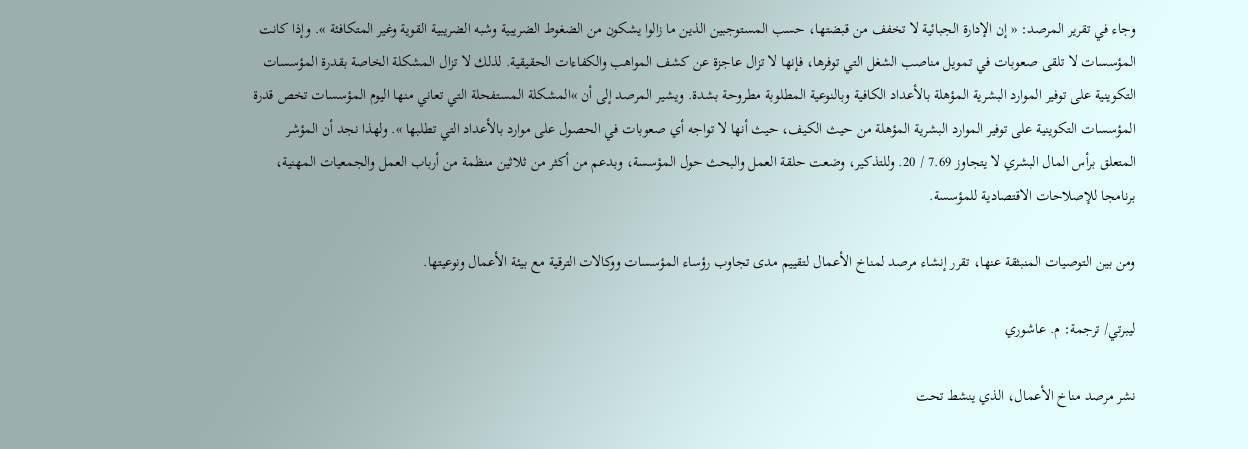وجاء في تقرير المرصد: « إن الإدارة الجبائية لا تخفف من قبضتها، حسب المستوجبين الذين ما زالوا يشكون من الضغوط الضريبية وشبه الضريبية القوية وغير المتكافئة ». وإذا كانت المؤسسات لا تلقى صعوبات في تمويل مناصب الشغل التي توفرها، فإنها لا تزال عاجزة عن كشف المواهب والكفاءات الحقيقية. لذلك لا تزال المشكلة الخاصة بقدرة المؤسسات التكوينية على توفير الموارد البشرية المؤهلة بالأعداد الكافية وبالنوعية المطلوبة مطروحة بشدة. ويشير المرصد إلى أن »المشكلة المستفحلة التي تعاني منها اليوم المؤسسات تخص قدرة المؤسسات التكوينية على توفير الموارد البشرية المؤهلة من حيث الكيف، حيث أنها لا تواجه أي صعوبات في الحصول على موارد بالأعداد التي تطلبها ». ولهذا نجد أن المؤشر المتعلق برأس المال البشري لا يتجاوز 7.69 / 20. وللتذكير، وضعت حلقة العمل والبحث حول المؤسسة، وبدعم من أكثر من ثلاثين منظمة من أرباب العمل والجمعيات المهنية، برنامجا للإصلاحات الاقتصادية للمؤسسة.

ومن بين التوصيات المنبثقة عنها، تقرر إنشاء مرصد لمناخ الأعمال لتقييم مدى تجاوب رؤساء المؤسسات ووكالات الترقية مع بيئة الأعمال ونوعيتها.

ليبرتي/ ترجمة: م. عاشوري

نشر مرصد مناخ الأعمال، الذي ينشط تحت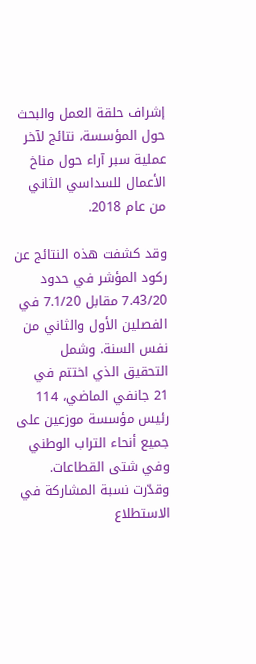إشراف حلقة العمل والبحث حول المؤسسة، نتائج لآخر عملية سبر آراء حول مناخ الأعمال للسداسي الثاني من عام 2018.

وقد كشفت هذه النتائج عن ركود المؤشر في حدود 7.43/20 مقابل 7.1/20 في الفصلين الأول والثاني من نفس السنة. وشمل التحقيق الذي اختتم في 21 جانفي الماضي، 114 رئيس مؤسسة موزعين على جميع أنحاء التراب الوطني وفي شتى القطاعات. وقدّرت نسبة المشاركة في الاستطلاع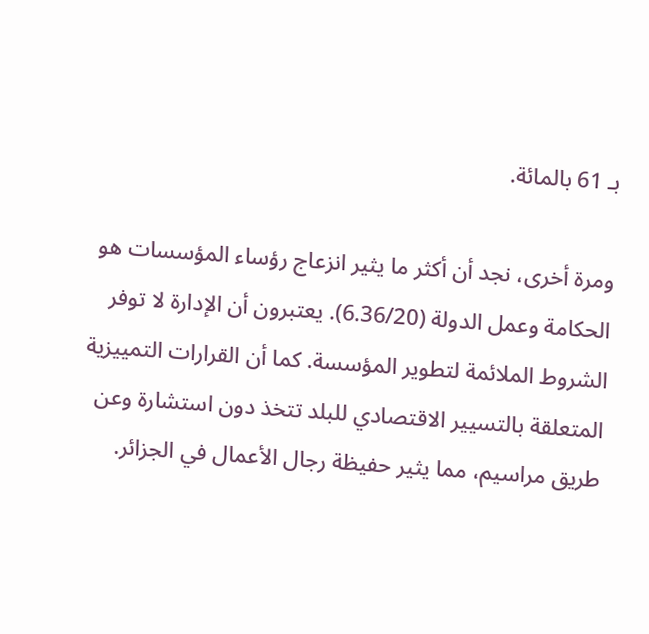بـ 61 بالمائة.

ومرة أخرى، نجد أن أكثر ما يثير انزعاج رؤساء المؤسسات هو الحكامة وعمل الدولة (6.36/20). يعتبرون أن الإدارة لا توفر الشروط الملائمة لتطوير المؤسسة. كما أن القرارات التمييزية المتعلقة بالتسيير الاقتصادي للبلد تتخذ دون استشارة وعن طريق مراسيم، مما يثير حفيظة رجال الأعمال في الجزائر.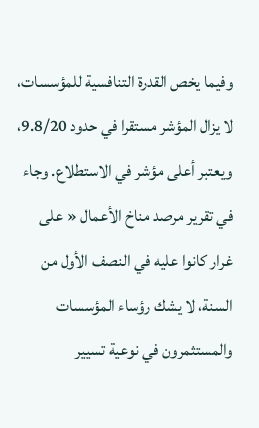وفيما يخص القدرة التنافسية للمؤسسات، لا يزال المؤشر مستقرا في حدود 9.8/20، ويعتبر أعلى مؤشر في الاستطلاع. وجاء في تقرير مرصد مناخ الأعمال « على غرار كانوا عليه في النصف الأول من السنة، لا يشك رؤساء المؤسسات والمستثمرون في نوعية تسيير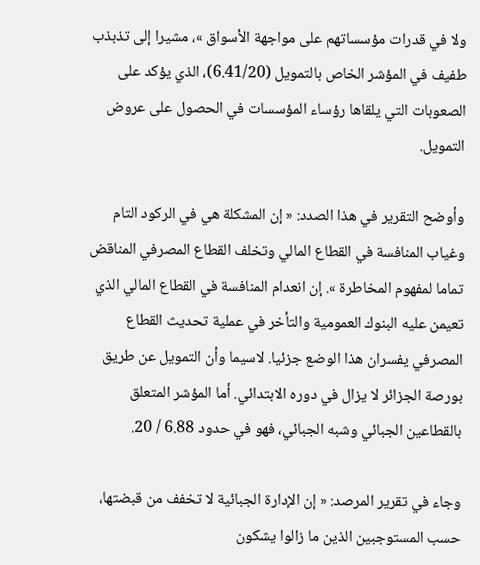ولا في قدرات مؤسساتهم على مواجهة الأسواق »، مشيرا إلى تذبذب طفيف في المؤشر الخاص بالتمويل (6.41/20)، الذي يؤكد على الصعوبات التي يلقاها رؤساء المؤسسات في الحصول على عروض التمويل.

وأوضح التقرير في هذا الصدد: « إن المشكلة هي في الركود التام وغياب المنافسة في القطاع المالي وتخلف القطاع المصرفي المناقض تماما لمفهوم المخاطرة ». إن انعدام المنافسة في القطاع المالي الذي تعيمن عليه البنوك العمومية والتأخر في عملية تحديث القطاع المصرفي يفسران هذا الوضع جزئيا. لاسيما وأن التمويل عن طريق بورصة الجزائر لا يزال في دوره الابتدائي. أما المؤشر المتعلق بالقطاعين الجبائي وشبه الجبائي، فهو في حدود 6.88 / 20.

وجاء في تقرير المرصد: « إن الإدارة الجبائية لا تخفف من قبضتها، حسب المستوجبين الذين ما زالوا يشكون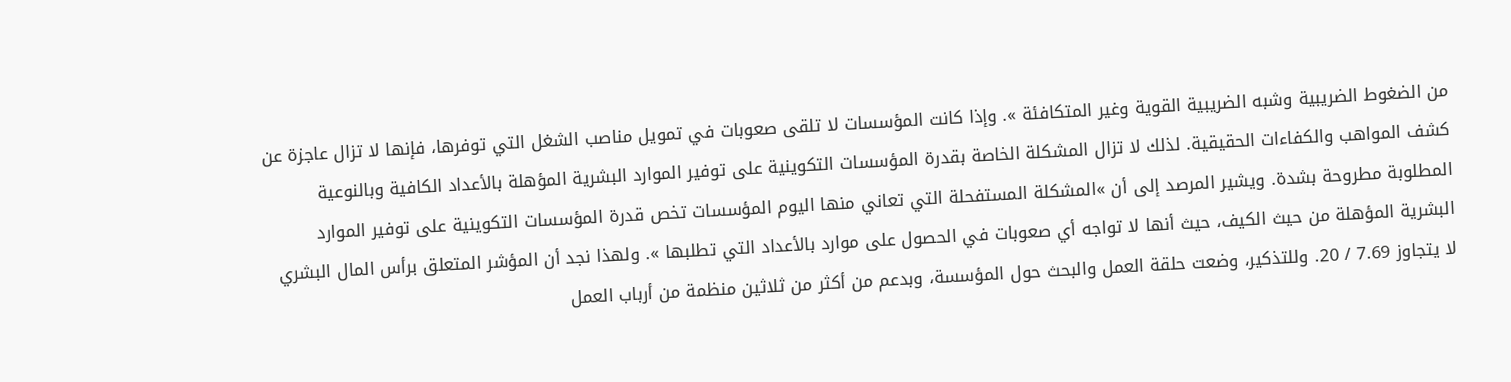من الضغوط الضريبية وشبه الضريبية القوية وغير المتكافئة ». وإذا كانت المؤسسات لا تلقى صعوبات في تمويل مناصب الشغل التي توفرها، فإنها لا تزال عاجزة عن كشف المواهب والكفاءات الحقيقية. لذلك لا تزال المشكلة الخاصة بقدرة المؤسسات التكوينية على توفير الموارد البشرية المؤهلة بالأعداد الكافية وبالنوعية المطلوبة مطروحة بشدة. ويشير المرصد إلى أن »المشكلة المستفحلة التي تعاني منها اليوم المؤسسات تخص قدرة المؤسسات التكوينية على توفير الموارد البشرية المؤهلة من حيث الكيف، حيث أنها لا تواجه أي صعوبات في الحصول على موارد بالأعداد التي تطلبها ». ولهذا نجد أن المؤشر المتعلق برأس المال البشري لا يتجاوز 7.69 / 20. وللتذكير، وضعت حلقة العمل والبحث حول المؤسسة، وبدعم من أكثر من ثلاثين منظمة من أرباب العمل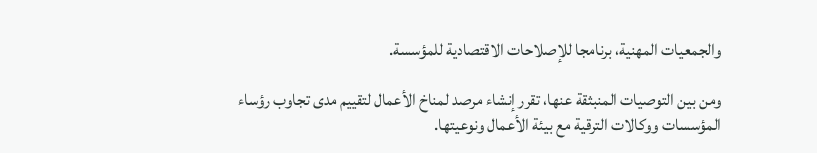والجمعيات المهنية، برنامجا للإصلاحات الاقتصادية للمؤسسة.

ومن بين التوصيات المنبثقة عنها، تقرر إنشاء مرصد لمناخ الأعمال لتقييم مدى تجاوب رؤساء المؤسسات ووكالات الترقية مع بيئة الأعمال ونوعيتها.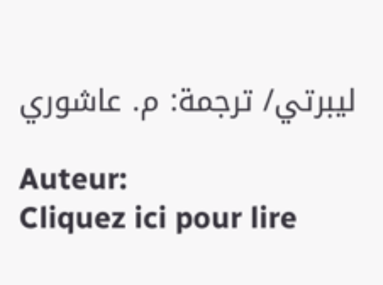ليبرتي/ ترجمة: م. عاشوري

Auteur:
Cliquez ici pour lire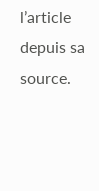l’article depuis sa source.